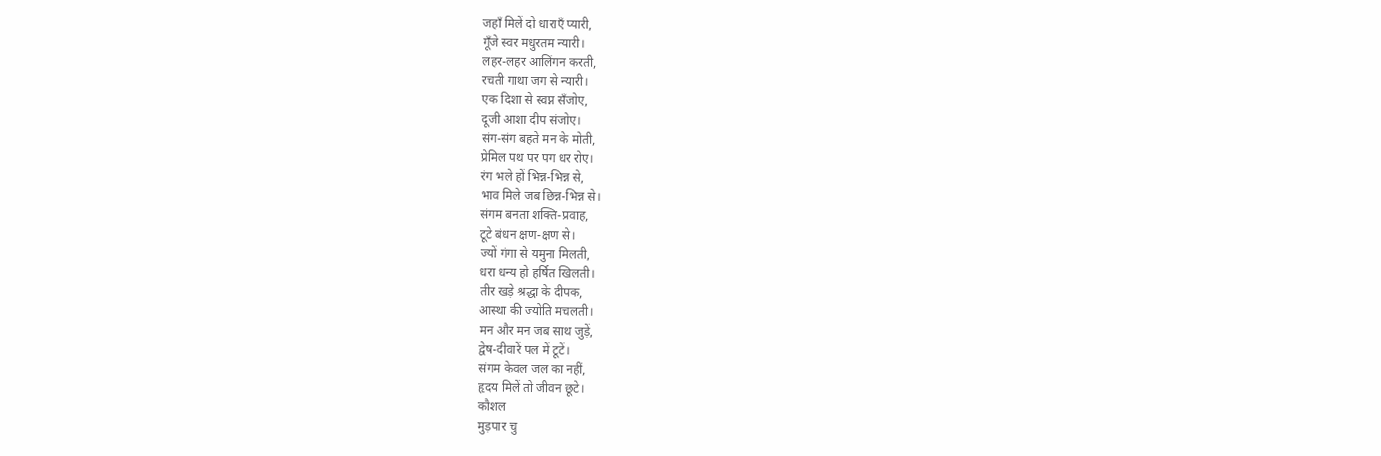जहाँ मिलें दो धाराएँ प्यारी,
गूँजे स्वर मधुरतम न्यारी।
लहर-लहर आलिंगन करती,
रचती गाथा जग से न्यारी।
एक दिशा से स्वप्न सँजोए,
दूजी आशा दीप संजोए।
संग-संग बहते मन के मोती,
प्रेमिल पथ पर पग धर रोए।
रंग भले हों भिन्न-भिन्न से,
भाव मिले जब छिन्न-भिन्न से।
संगम बनता शक्ति-प्रवाह,
टूटे बंधन क्षण-क्षण से।
ज्यों गंगा से यमुना मिलती,
धरा धन्य हो हर्षित खिलती।
तीर खड़े श्रद्धा के दीपक,
आस्था की ज्योति मचलती।
मन और मन जब साथ जुड़ें,
द्वेष-दीवारें पल में टूटें।
संगम केवल जल का नहीं,
हृदय मिलें तो जीवन छूटे।
कौशल
मुड़पार चु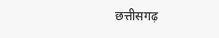छत्तीसगढ़